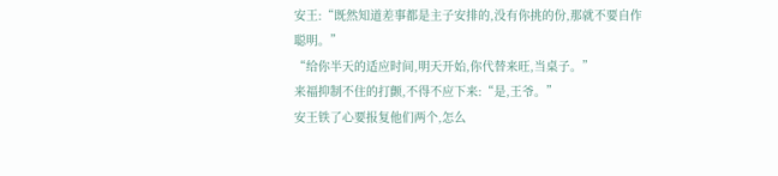安王:“既然知道差事都是主子安排的,没有你挑的份,那就不要自作聪明。”
“给你半天的适应时间,明天开始,你代替来旺,当桌子。”
来福抑制不住的打颤,不得不应下来:“是,王爷。”
安王铁了心要报复他们两个,怎么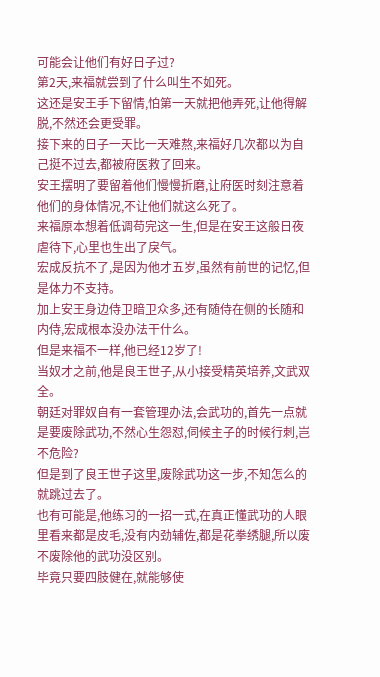可能会让他们有好日子过?
第2天,来福就尝到了什么叫生不如死。
这还是安王手下留情,怕第一天就把他弄死,让他得解脱,不然还会更受罪。
接下来的日子一天比一天难熬,来福好几次都以为自己挺不过去,都被府医救了回来。
安王摆明了要留着他们慢慢折磨,让府医时刻注意着他们的身体情况,不让他们就这么死了。
来福原本想着低调苟完这一生,但是在安王这般日夜虐待下,心里也生出了戾气。
宏成反抗不了,是因为他才五岁,虽然有前世的记忆,但是体力不支持。
加上安王身边侍卫暗卫众多,还有随侍在侧的长随和内侍,宏成根本没办法干什么。
但是来福不一样,他已经12岁了!
当奴才之前,他是良王世子,从小接受精英培养,文武双全。
朝廷对罪奴自有一套管理办法,会武功的,首先一点就是要废除武功,不然心生怨怼,伺候主子的时候行刺,岂不危险?
但是到了良王世子这里,废除武功这一步,不知怎么的就跳过去了。
也有可能是,他练习的一招一式,在真正懂武功的人眼里看来都是皮毛,没有内劲辅佐,都是花拳绣腿,所以废不废除他的武功没区别。
毕竟只要四肢健在,就能够使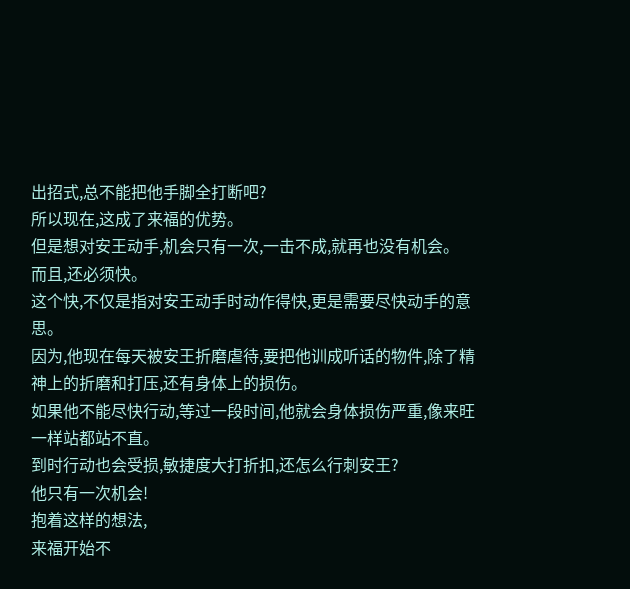出招式,总不能把他手脚全打断吧?
所以现在,这成了来福的优势。
但是想对安王动手,机会只有一次,一击不成,就再也没有机会。
而且,还必须快。
这个快,不仅是指对安王动手时动作得快,更是需要尽快动手的意思。
因为,他现在每天被安王折磨虐待,要把他训成听话的物件,除了精神上的折磨和打压,还有身体上的损伤。
如果他不能尽快行动,等过一段时间,他就会身体损伤严重,像来旺一样站都站不直。
到时行动也会受损,敏捷度大打折扣,还怎么行刺安王?
他只有一次机会!
抱着这样的想法,
来福开始不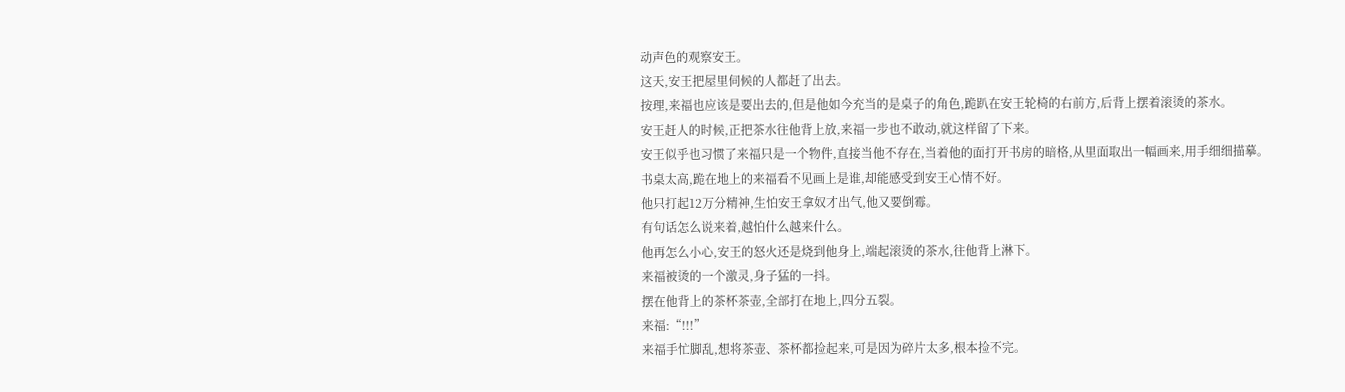动声色的观察安王。
这天,安王把屋里伺候的人都赶了出去。
按理,来福也应该是要出去的,但是他如今充当的是桌子的角色,跪趴在安王轮椅的右前方,后背上摆着滚烫的茶水。
安王赶人的时候,正把茶水往他背上放,来福一步也不敢动,就这样留了下来。
安王似乎也习惯了来福只是一个物件,直接当他不存在,当着他的面打开书房的暗格,从里面取出一幅画来,用手细细描摹。
书桌太高,跪在地上的来福看不见画上是谁,却能感受到安王心情不好。
他只打起12万分精神,生怕安王拿奴才出气,他又要倒霉。
有句话怎么说来着,越怕什么越来什么。
他再怎么小心,安王的怒火还是烧到他身上,端起滚烫的茶水,往他背上淋下。
来福被烫的一个激灵,身子猛的一抖。
摆在他背上的茶杯茶壶,全部打在地上,四分五裂。
来福:“!!!”
来福手忙脚乱,想将茶壶、茶杯都捡起来,可是因为碎片太多,根本捡不完。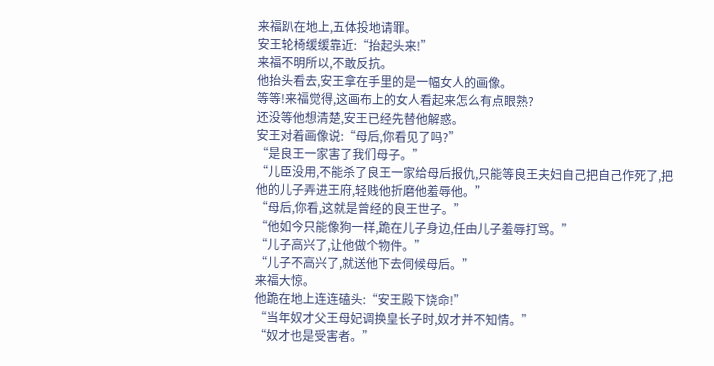来福趴在地上,五体投地请罪。
安王轮椅缓缓靠近:“抬起头来!”
来福不明所以,不敢反抗。
他抬头看去,安王拿在手里的是一幅女人的画像。
等等!来福觉得,这画布上的女人看起来怎么有点眼熟?
还没等他想清楚,安王已经先替他解惑。
安王对着画像说:“母后,你看见了吗?”
“是良王一家害了我们母子。”
“儿臣没用,不能杀了良王一家给母后报仇,只能等良王夫妇自己把自己作死了,把他的儿子弄进王府,轻贱他折磨他羞辱他。”
“母后,你看,这就是曾经的良王世子。”
“他如今只能像狗一样,跪在儿子身边,任由儿子羞辱打骂。”
“儿子高兴了,让他做个物件。”
“儿子不高兴了,就送他下去伺候母后。”
来福大惊。
他跪在地上连连磕头:“安王殿下饶命!”
“当年奴才父王母妃调换皇长子时,奴才并不知情。”
“奴才也是受害者。”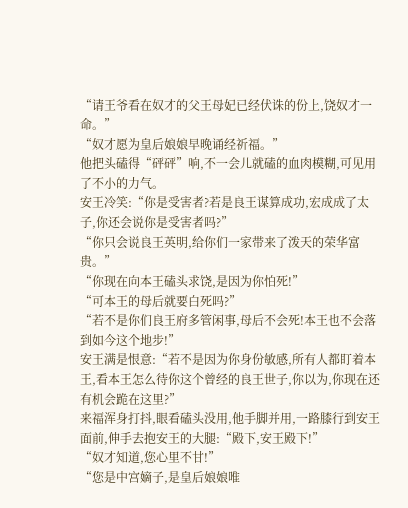“请王爷看在奴才的父王母妃已经伏诛的份上,饶奴才一命。”
“奴才愿为皇后娘娘早晚诵经祈福。”
他把头磕得“砰砰”响,不一会儿就磕的血肉模糊,可见用了不小的力气。
安王冷笑:“你是受害者?若是良王谋算成功,宏成成了太子,你还会说你是受害者吗?”
“你只会说良王英明,给你们一家带来了泼天的荣华富贵。”
“你现在向本王磕头求饶,是因为你怕死!”
“可本王的母后就要白死吗?”
“若不是你们良王府多管闲事,母后不会死!本王也不会落到如今这个地步!”
安王满是恨意:“若不是因为你身份敏感,所有人都盯着本王,看本王怎么待你这个曾经的良王世子,你以为,你现在还有机会跪在这里?”
来福浑身打抖,眼看磕头没用,他手脚并用,一路膝行到安王面前,伸手去抱安王的大腿:“殿下,安王殿下!”
“奴才知道,您心里不甘!”
“您是中宫嫡子,是皇后娘娘唯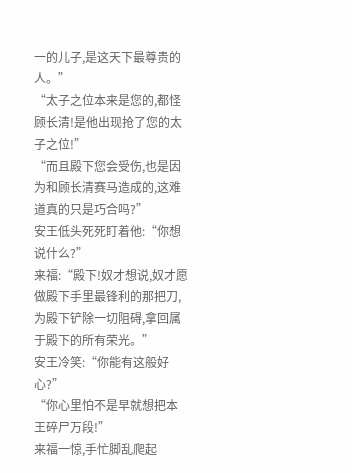一的儿子,是这天下最尊贵的人。”
“太子之位本来是您的,都怪顾长清!是他出现抢了您的太子之位!”
“而且殿下您会受伤,也是因为和顾长清赛马造成的,这难道真的只是巧合吗?”
安王低头死死盯着他:“你想说什么?”
来福:“殿下!奴才想说,奴才愿做殿下手里最锋利的那把刀,为殿下铲除一切阻碍,拿回属于殿下的所有荣光。”
安王冷笑:“你能有这般好心?”
“你心里怕不是早就想把本王碎尸万段!”
来福一惊,手忙脚乱爬起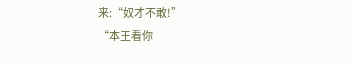来:“奴才不敢!”
“本王看你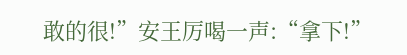敢的很!”安王厉喝一声:“拿下!”